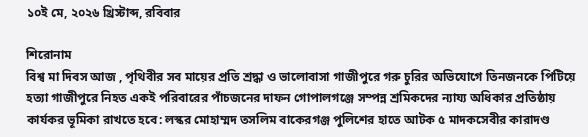১০ই মে, ২০২৬ খ্রিস্টাব্দ, রবিবার

শিরোনাম
বিশ্ব মা দিবস আজ , পৃথিবীর সব মায়ের প্রতি শ্রদ্ধা ও ভালোবাসা গাজীপুরে গরু চুরির অভিযোগে তিনজনকে পিটিয়ে হত্যা গাজীপুরে নিহত একই পরিবারের পাঁচজনের দাফন গোপালগঞ্জে সম্পন্ন শ্রমিকদের ন্যায্য অধিকার প্রতিষ্ঠায় কার্যকর ভূমিকা রাখতে হবে: লস্কর মোহাম্মদ তসলিম বাকেরগঞ্জ পুলিশের হাতে আটক ৫ মাদকসেবীর কারাদণ্ড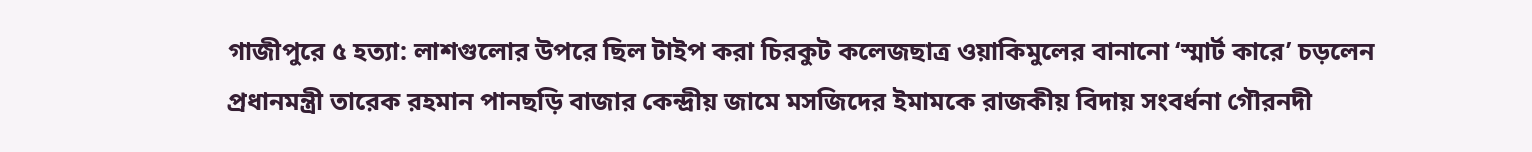গাজীপুরে ৫ হত্যা: লাশগুলোর উপরে ছিল টাইপ করা চিরকুট কলেজছাত্র ওয়াকিমুলের বানানো ‘স্মার্ট কারে’ চড়লেন প্রধানমন্ত্রী তারেক রহমান পানছড়ি বাজার কেন্দ্রীয় জামে মসজিদের ইমামকে রাজকীয় বিদায় সংবর্ধনা গৌরনদী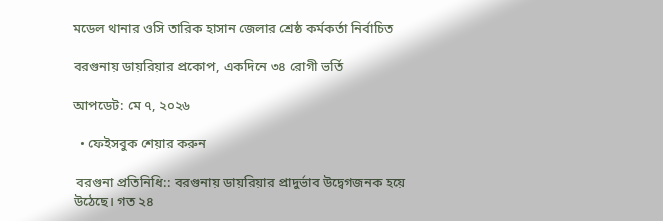মডেল থানার ওসি তারিক হাসান জেলার শ্রেষ্ঠ কর্মকর্তা নির্বাচিত

বরগুনায় ডায়রিয়ার প্রকোপ, একদিনে ৩৪ রোগী ভর্তি

আপডেট: মে ৭, ২০২৬

  • ফেইসবুক শেয়ার করুন

 বরগুনা প্রতিনিধি:: বরগুনায় ডায়রিয়ার প্রাদুর্ভাব উদ্বেগজনক হয়ে উঠেছে। গত ২৪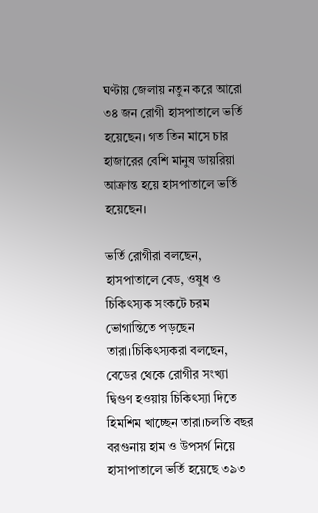ঘণ্টায় জেলায় নতুন করে আরো ৩৪ জন রোগী হাসপাতালে ভর্তি হয়েছেন। গত তিন মাসে চার হাজারের বেশি মানুষ ডায়রিয়া আক্রান্ত হয়ে হাসপাতালে ভর্তি হয়েছেন।

ভর্তি রোগীরা বলছেন, হাসপাতালে বেড, ওষুধ ও চিকিৎস্যক সংকটে চরম ভোগান্তিতে পড়ছেন তারা।চিকিৎস্যকরা বলছেন, বেডের থেকে রোগীর সংখ্যা দ্বিগুণ হওয়ায় চিকিৎস্যা দিতে হিমশিম খাচ্ছেন তারা।চলতি বছর বরগুনায় হাম ও উপসর্গ নিয়ে হাসাপাতালে ভর্তি হয়েছে ৩৯৩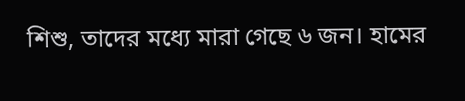শিশু, তাদের মধ্যে মারা গেছে ৬ জন। হামের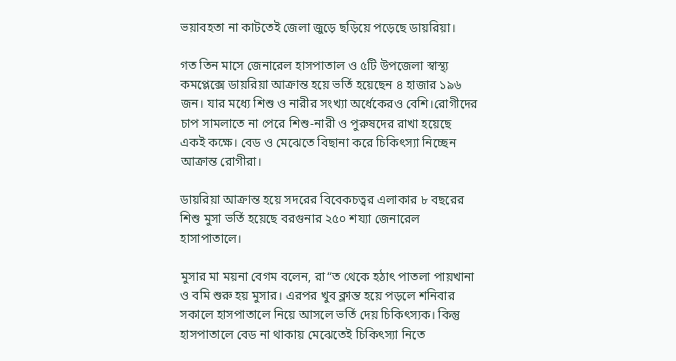ভয়াবহতা না কাটতেই জেলা জুড়ে ছড়িয়ে পড়েছে ডায়রিয়া।

গত তিন মাসে জেনারেল হাসপাতাল ও ৫টি উপজেলা স্বাস্থ্য কমপ্লেক্সে ডায়রিয়া আক্রান্ত হয়ে ভর্তি হয়েছেন ৪ হাজার ১৯৬ জন। যার মধ্যে শিশু ও নারীর সংখ্যা অর্ধেকেরও বেশি।রোগীদের চাপ সামলাতে না পেরে শিশু-নারী ও পুরুষদের রাখা হয়েছে একই কক্ষে। বেড ও মেঝেতে বিছানা করে চিকিৎস্যা নিচ্ছেন আক্রান্ত রোগীরা।

ডায়রিয়া আক্রান্ত হয়ে সদরের বিবেকচত্বর এলাকার ৮ বছরের শিশু মুসা ভর্তি হয়েছে বরগুনার ২৫০ শয্যা জেনারেল হাসাপাতালে।

মুসার মা ময়না বেগম বলেন, রা“ত থেকে হঠাৎ পাতলা পায়খানা ও বমি শুরু হয় মুসার। এরপর খুব ক্লান্ত হয়ে পড়লে শনিবার সকালে হাসপাতালে নিয়ে আসলে ভর্তি দেয় চিকিৎস্যক। কিন্তু হাসপাতালে বেড না থাকায় মেঝেতেই চিকিৎস্যা নিতে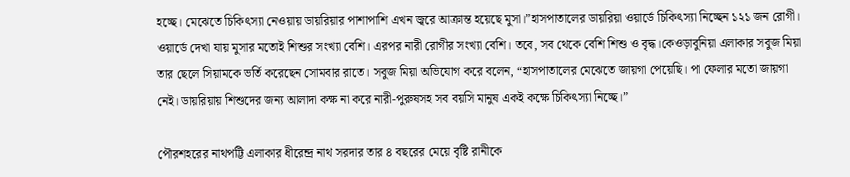হচ্ছে। মেঝেতে চিকিৎস্যা নেওয়ায় ডায়রিয়ার পাশাপাশি এখন জ্বরে আক্রান্ত হয়েছে মুসা।”হাসপাতালের ডায়রিয়া ওয়ার্ডে চিকিৎস্যা নিচ্ছেন ১২১ জন রোগী। ওয়ার্ডে দেখা যায় মুসার মতোই শিশুর সংখ্যা বেশি। এরপর নারী রোগীর সংখ্যা বেশি। তবে, সব থেকে বেশি শিশু ও বৃদ্ধ।কেওড়াবুনিয়া এলাকার সবুজ মিয়া তার ছেলে সিয়ামকে ভর্তি করেছেন সোমবার রাতে। সবুজ মিয়া ‍অভিযোগ করে বলেন, “হাসপাতালের মেঝেতে জায়গা পেয়েছি। পা ফেলার মতো জায়গা নেই। ডায়রিয়ায় শিশুদের জন্য আলাদা কক্ষ না করে নারী-পুরুষসহ সব বয়সি মানুষ একই কক্ষে চিকিৎস্যা নিচ্ছে।”

পৌরশহরের নাথপট্টি এলাকার ধীরেন্দ্র নাথ সরদার তার ৪ বছরের মেয়ে বৃষ্টি রানীকে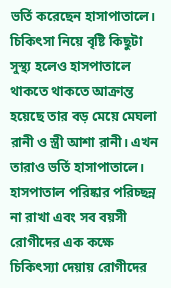ভর্তি করেছেন হাসাপাতালে। চিকিৎসা নিয়ে বৃষ্টি কিছুটা সুস্থ্য হলেও হাসপাতালে থাকতে থাকতে আক্রান্ত হয়েছে তার বড় মেয়ে মেঘলা রানী ও স্ত্রী আশা রানী। এখন তারাও ভর্তি হাসাপাতালে। হাসপাতাল পরিষ্কার পরিচ্ছন্ন না রাখা এবং সব বয়সী রোগীদের এক কক্ষে চিকিৎস্যা দেয়ায় রোগীদের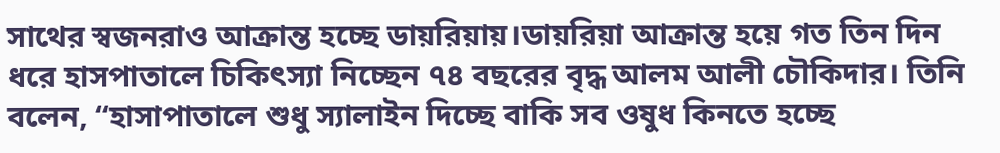সাথের স্বজনরাও আক্রান্ত হচ্ছে ডায়রিয়ায়।ডায়রিয়া আক্রান্ত হয়ে গত তিন দিন ধরে হাসপাতালে চিকিৎস্যা নিচ্ছেন ৭৪ বছরের বৃদ্ধ আলম আলী চৌকিদার। তিনি বলেন, “হাসাপাতালে শুধু স্যালাইন দিচ্ছে বাকি সব ওষুধ কিনতে হচ্ছে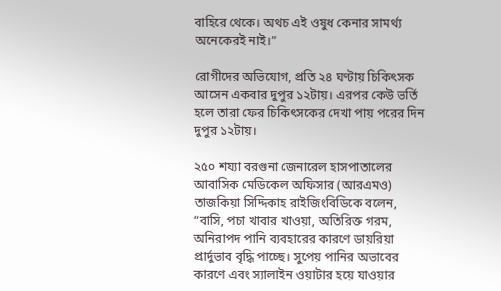বাহিরে থেকে। অথচ এই ওষুধ কেনার সামর্থ্য অনেকেরই নাই।”

রোগীদের অভিযোগ, প্রতি ২৪ ঘণ্টায় চিকিৎসক আসেন একবার দুপুর ১২টায়। এরপর কেউ ভর্তি হলে তারা ফের চিকিৎসকের দেখা পায় পরের দিন দুপুর ১২টায়।

২৫০ শয্যা বরগুনা জেনারেল হাসপাতালের আবাসিক মেডিকেল অফিসার (আরএমও) তাজকিয়া সিদ্দিকাহ রাইজিংবিডিকে বলেন, “বাসি, পচা খাবার খাওয়া, অতিরিক্ত গরম, অনিরাপদ পানি ব্যবহারের কারণে ডায়রিয়া প্রার্দুভাব বৃদ্ধি পাচ্ছে। সুপেয় পানির অভাবের কারণে এবং স্যালাইন ওয়াটার হয়ে যাওয়ার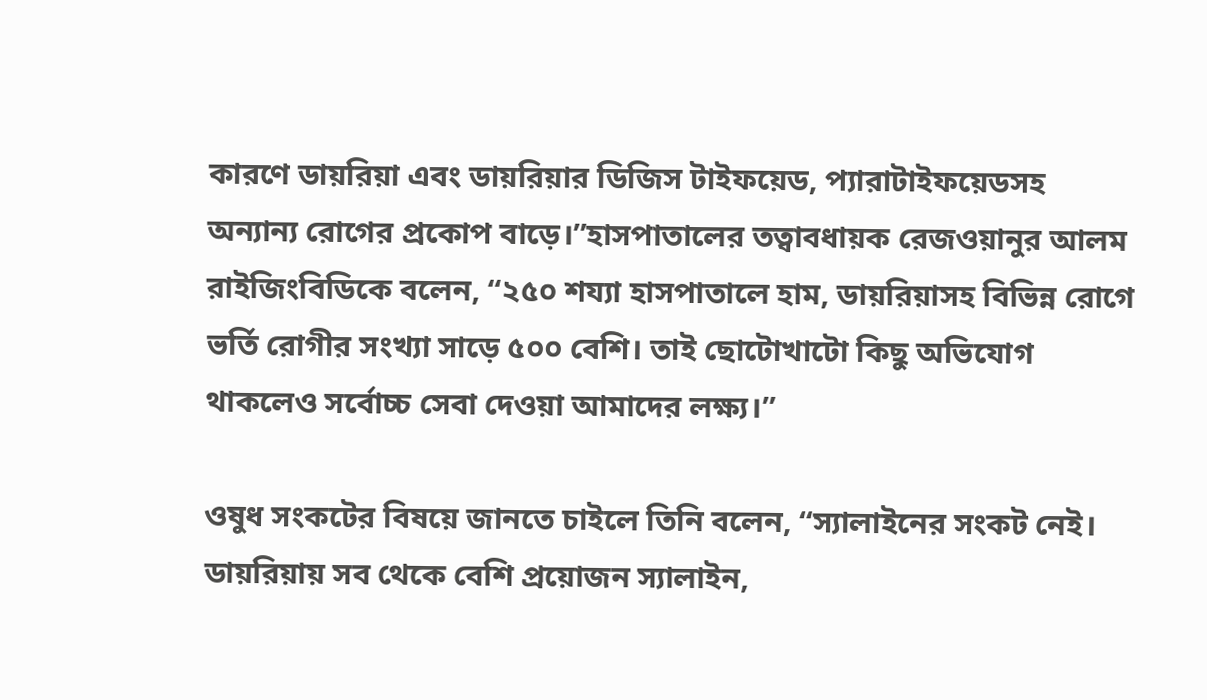কারণে ডায়রিয়া এবং ডায়রিয়ার ডিজিস টাইফয়েড, প্যারাটাইফয়েডসহ অন্যান্য রোগের প্রকোপ বাড়ে।”হাসপাতালের তত্বাবধায়ক রেজওয়ানুর আলম রাইজিংবিডিকে বলেন, “২৫০ শয্যা হাসপাতালে হাম, ডায়রিয়াসহ বিভিন্ন রোগে ভর্তি রোগীর সংখ্যা সাড়ে ৫০০ বেশি। তাই ছোটোখাটো কিছু অভিযোগ থাকলেও সর্বোচ্চ সেবা দেওয়া আমাদের লক্ষ্য।”

ওষুধ সংকটের বিষয়ে জানতে চাইলে তিনি বলেন, “স্যালাইনের সংকট নেই। ডায়রিয়ায় সব থেকে বেশি প্রয়োজন স্যালাইন,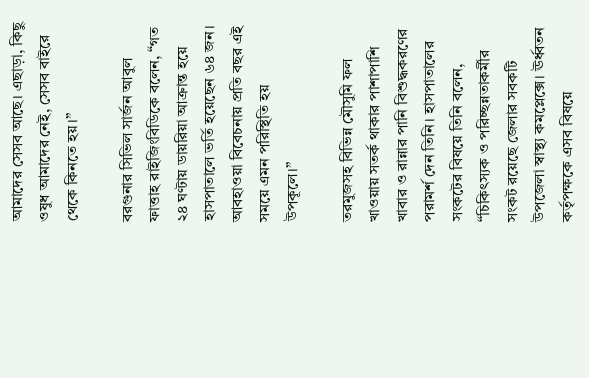আমাদের সেসব আছে। এছাড়া, কিছু ওষুধ আমাদের নেই, সেসব বাইরে থেকে কিনতে হয়।”

বরগুনার সিভিল সার্জন আবুল ফাত্তাহ রাইজিংবিডিকে বলেন, “গত ২৪ ঘণ্টায় ডায়রিয়া আক্রান্ত হয়ে হাসপাতালে ভর্তি হয়েছেন ৬৪ জন। আবহাওয়া বিবেচনায় প্রতি বছর এই সময়ে এমন পরিস্থিতি হয় উপকূলে।”

তরমুজসহ বিভিন্ন মৌসুমি ফল খাওয়ায় সতর্ক থাকার পাশাপাশি খাবার ও রান্নার পানি বিশুদ্ধকরণের পরামর্শ দেন তিনি। হাসপাতালের সংকটের বিষয়ে তিনি বলেন, “চিকিৎস্যক ও পরিচ্ছন্নতাকর্মীর সংকট রয়েছে জেলার সবকটি উপজেলা স্বাস্থ্য কমপ্লেক্সে। ঊর্ধ্বতন কর্তৃপক্ষকে এসব বিষয়ে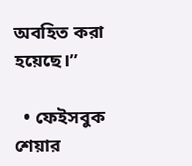অবহিত করা হয়েছে।”

  • ফেইসবুক শেয়ার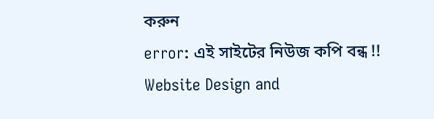করুন
error: এই সাইটের নিউজ কপি বন্ধ !!
Website Design and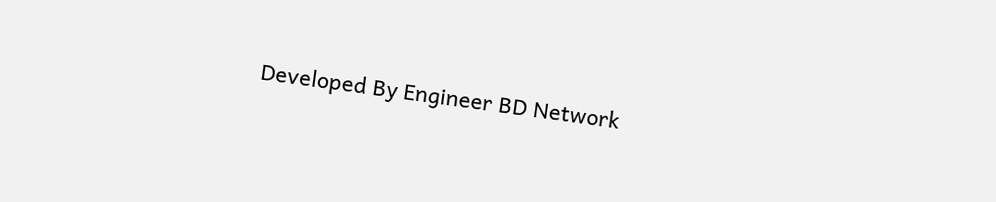Developed By Engineer BD Network